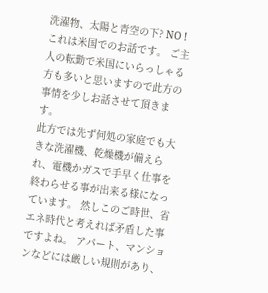洗濯物、太陽と青空の下? NO !
これは米国でのお話です。 ご主人の転勤で米国にいらっしゃる方も多いと思いますので此方の事情を少しお話させて頂きます。
此方では先ず何処の家庭でも大きな洗濯機、乾燥機が備えられ、電機かガスで手早く仕事を終わらせる事が出来る様になっています。 然しこのご時世、省エネ時代と考えれば矛盾した事ですよね。 アパート、マンションなどには厳しい規則があり、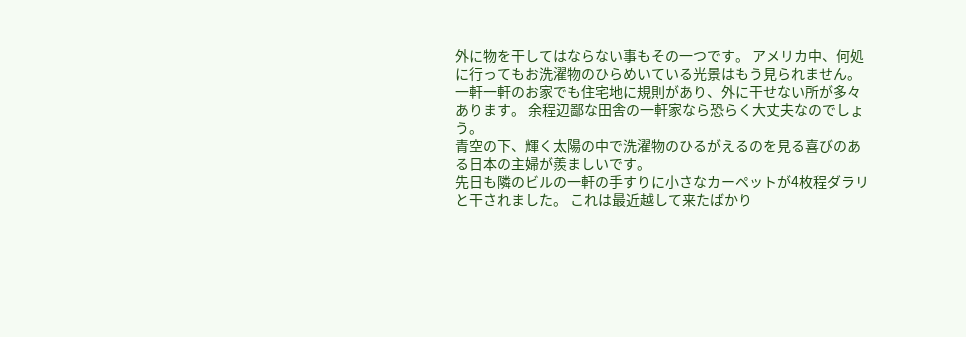外に物を干してはならない事もその一つです。 アメリカ中、何処に行ってもお洗濯物のひらめいている光景はもう見られません。 一軒一軒のお家でも住宅地に規則があり、外に干せない所が多々あります。 余程辺鄙な田舎の一軒家なら恐らく大丈夫なのでしょう。
青空の下、輝く太陽の中で洗濯物のひるがえるのを見る喜びのある日本の主婦が羨ましいです。
先日も隣のビルの一軒の手すりに小さなカーペットが4枚程ダラリと干されました。 これは最近越して来たばかり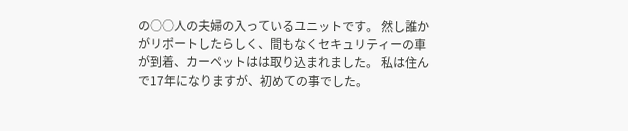の○○人の夫婦の入っているユニットです。 然し誰かがリポートしたらしく、間もなくセキュリティーの車が到着、カーペットはは取り込まれました。 私は住んで17年になりますが、初めての事でした。